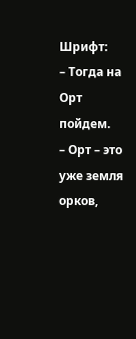Шрифт:
– Тогда на Орт пойдем.
– Орт – это уже земля орков,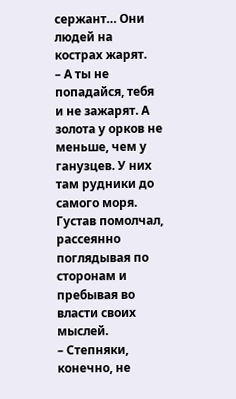сержант… Они людей на кострах жарят.
– А ты не попадайся, тебя и не зажарят. А золота у орков не меньше, чем у ганузцев. У них там рудники до самого моря.
Густав помолчал, рассеянно поглядывая по сторонам и пребывая во власти своих мыслей.
– Степняки, конечно, не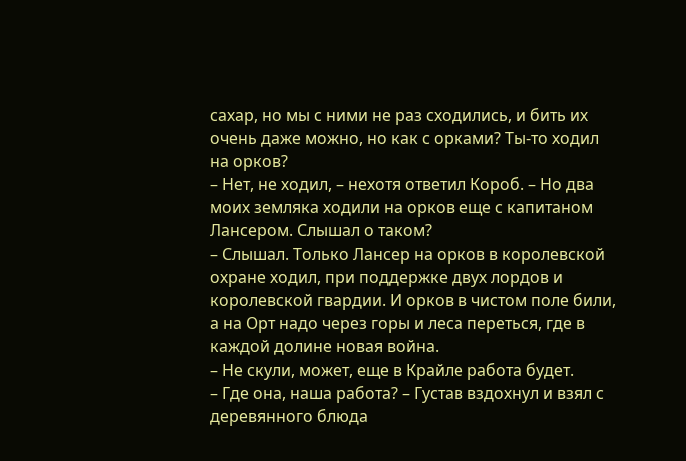сахар, но мы с ними не раз сходились, и бить их очень даже можно, но как с орками? Ты-то ходил на орков?
– Нет, не ходил, – нехотя ответил Короб. – Но два моих земляка ходили на орков еще с капитаном Лансером. Слышал о таком?
– Слышал. Только Лансер на орков в королевской охране ходил, при поддержке двух лордов и королевской гвардии. И орков в чистом поле били, а на Орт надо через горы и леса переться, где в каждой долине новая война.
– Не скули, может, еще в Крайле работа будет.
– Где она, наша работа? – Густав вздохнул и взял с деревянного блюда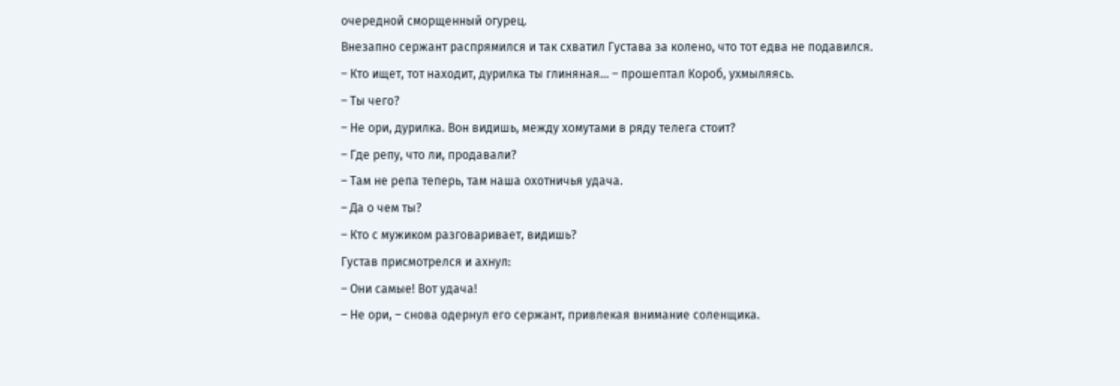очередной сморщенный огурец.
Внезапно сержант распрямился и так схватил Густава за колено, что тот едва не подавился.
– Кто ищет, тот находит, дурилка ты глиняная… – прошептал Короб, ухмыляясь.
– Ты чего?
– Не ори, дурилка. Вон видишь, между хомутами в ряду телега стоит?
– Где репу, что ли, продавали?
– Там не репа теперь, там наша охотничья удача.
– Да о чем ты?
– Кто с мужиком разговаривает, видишь?
Густав присмотрелся и ахнул:
– Они самые! Вот удача!
– Не ори, – снова одернул его сержант, привлекая внимание соленщика.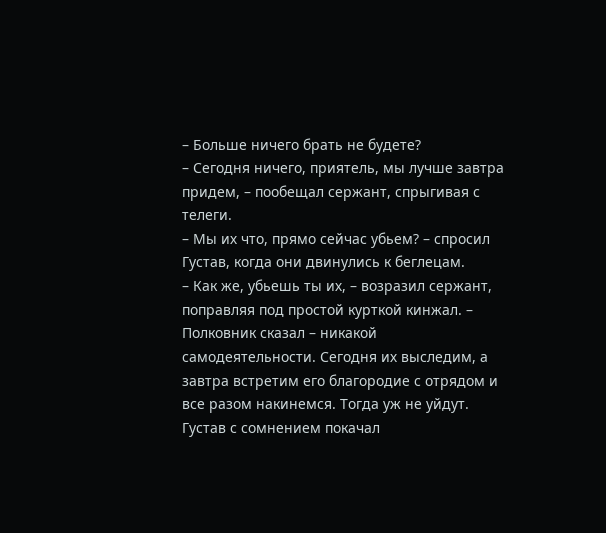– Больше ничего брать не будете?
– Сегодня ничего, приятель, мы лучше завтра придем, – пообещал сержант, спрыгивая с телеги.
– Мы их что, прямо сейчас убьем? – спросил Густав, когда они двинулись к беглецам.
– Как же, убьешь ты их, – возразил сержант, поправляя под простой курткой кинжал. – Полковник сказал – никакой самодеятельности. Сегодня их выследим, а завтра встретим его благородие с отрядом и все разом накинемся. Тогда уж не уйдут.
Густав с сомнением покачал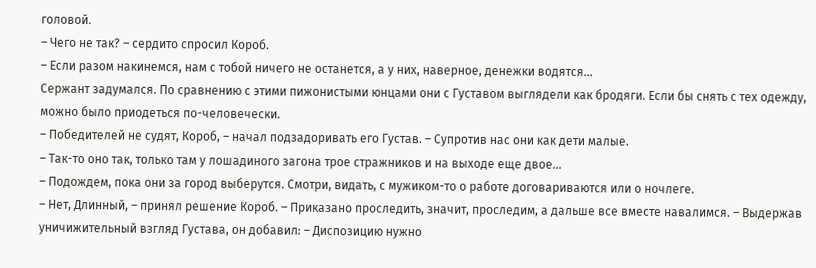головой.
– Чего не так? – сердито спросил Короб.
– Если разом накинемся, нам с тобой ничего не останется, а у них, наверное, денежки водятся…
Сержант задумался. По сравнению с этими пижонистыми юнцами они с Густавом выглядели как бродяги. Если бы снять с тех одежду, можно было приодеться по-человечески.
– Победителей не судят, Короб, – начал подзадоривать его Густав. – Супротив нас они как дети малые.
– Так-то оно так, только там у лошадиного загона трое стражников и на выходе еще двое…
– Подождем, пока они за город выберутся. Смотри, видать, с мужиком-то о работе договариваются или о ночлеге.
– Нет, Длинный, – принял решение Короб. – Приказано проследить, значит, проследим, а дальше все вместе навалимся. – Выдержав уничижительный взгляд Густава, он добавил: – Диспозицию нужно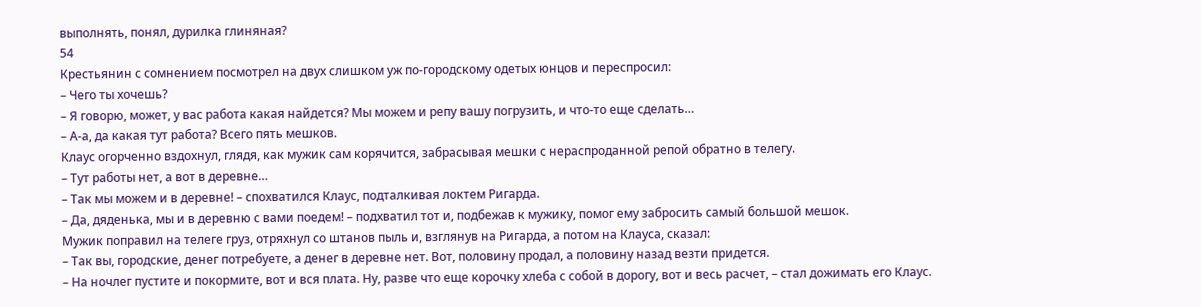выполнять, понял, дурилка глиняная?
54
Крестьянин с сомнением посмотрел на двух слишком уж по-городскому одетых юнцов и переспросил:
– Чего ты хочешь?
– Я говорю, может, у вас работа какая найдется? Мы можем и репу вашу погрузить, и что-то еще сделать…
– А-а, да какая тут работа? Всего пять мешков.
Клаус огорченно вздохнул, глядя, как мужик сам корячится, забрасывая мешки с нераспроданной репой обратно в телегу.
– Тут работы нет, а вот в деревне…
– Так мы можем и в деревне! – спохватился Клаус, подталкивая локтем Ригарда.
– Да, дяденька, мы и в деревню с вами поедем! – подхватил тот и, подбежав к мужику, помог ему забросить самый большой мешок.
Мужик поправил на телеге груз, отряхнул со штанов пыль и, взглянув на Ригарда, а потом на Клауса, сказал:
– Так вы, городские, денег потребуете, а денег в деревне нет. Вот, половину продал, а половину назад везти придется.
– На ночлег пустите и покормите, вот и вся плата. Ну, разве что еще корочку хлеба с собой в дорогу, вот и весь расчет, – стал дожимать его Клаус.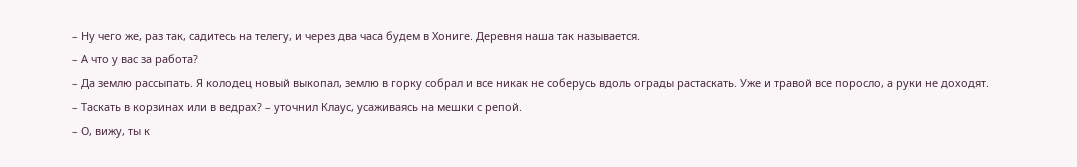– Ну чего же, раз так, садитесь на телегу, и через два часа будем в Хониге. Деревня наша так называется.
– А что у вас за работа?
– Да землю рассыпать. Я колодец новый выкопал, землю в горку собрал и все никак не соберусь вдоль ограды растаскать. Уже и травой все поросло, а руки не доходят.
– Таскать в корзинах или в ведрах? – уточнил Клаус, усаживаясь на мешки с репой.
– О, вижу, ты к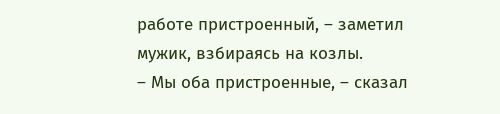работе пристроенный, – заметил мужик, взбираясь на козлы.
– Мы оба пристроенные, – сказал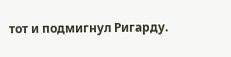тот и подмигнул Ригарду.